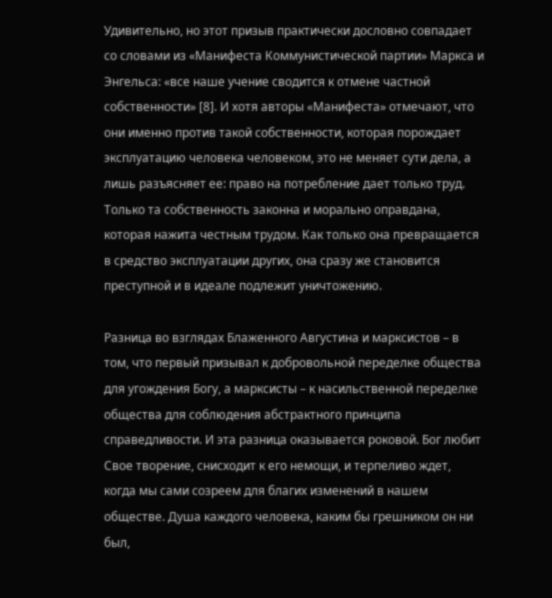Удивительно, но этот призыв практически дословно совпадает со словами из «Манифеста Коммунистической партии» Маркса и Энгельса: «все наше учение сводится к отмене частной собственности» [8]. И хотя авторы «Манифеста» отмечают, что они именно против такой собственности, которая порождает эксплуатацию человека человеком, это не меняет сути дела, а лишь разъясняет ее: право на потребление дает только труд. Только та собственность законна и морально оправдана, которая нажита честным трудом. Как только она превращается в средство эксплуатации других, она сразу же становится преступной и в идеале подлежит уничтожению.

Разница во взглядах Блаженного Августина и марксистов – в том, что первый призывал к добровольной переделке общества для угождения Богу, а марксисты – к насильственной переделке общества для соблюдения абстрактного принципа справедливости. И эта разница оказывается роковой. Бог любит Свое творение, снисходит к его немощи, и терпеливо ждет, когда мы сами созреем для благих изменений в нашем обществе. Душа каждого человека, каким бы грешником он ни был,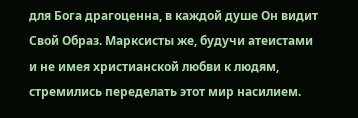для Бога драгоценна, в каждой душе Он видит Свой Образ. Марксисты же, будучи атеистами и не имея христианской любви к людям, стремились переделать этот мир насилием.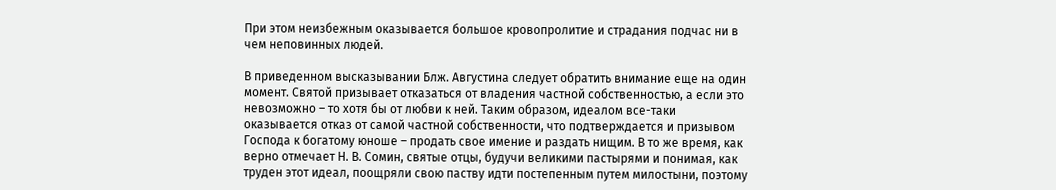При этом неизбежным оказывается большое кровопролитие и страдания подчас ни в чем неповинных людей.

В приведенном высказывании Блж. Августина следует обратить внимание еще на один момент. Святой призывает отказаться от владения частной собственностью, а если это невозможно – то хотя бы от любви к ней. Таким образом, идеалом все-таки оказывается отказ от самой частной собственности, что подтверждается и призывом Господа к богатому юноше – продать свое имение и раздать нищим. В то же время, как верно отмечает Н. В. Сомин, святые отцы, будучи великими пастырями и понимая, как труден этот идеал, поощряли свою паству идти постепенным путем милостыни, поэтому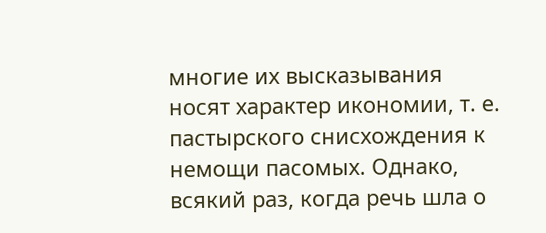многие их высказывания носят характер икономии, т. е. пастырского снисхождения к немощи пасомых. Однако, всякий раз, когда речь шла о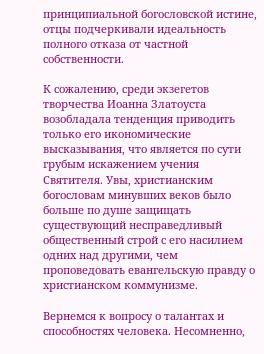принципиальной богословской истине, отцы подчеркивали идеальность полного отказа от частной собственности.

К сожалению, среди экзегетов творчества Иоанна Златоуста возобладала тенденция приводить только его икономические высказывания, что является по сути грубым искажением учения Святителя. Увы, христианским богословам минувших веков было больше по душе защищать существующий несправедливый общественный строй с его насилием одних над другими, чем проповедовать евангельскую правду о христианском коммунизме.

Вернемся к вопросу о талантах и способностях человека. Несомненно,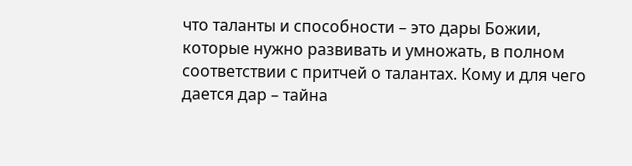что таланты и способности – это дары Божии, которые нужно развивать и умножать, в полном соответствии с притчей о талантах. Кому и для чего дается дар – тайна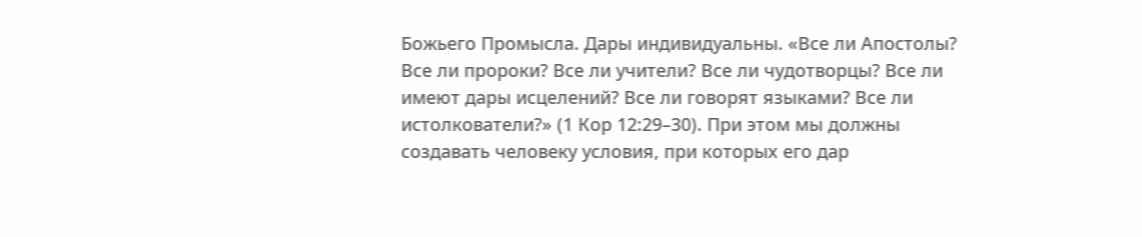Божьего Промысла. Дары индивидуальны. «Все ли Апостолы? Все ли пророки? Все ли учители? Все ли чудотворцы? Все ли имеют дары исцелений? Все ли говорят языками? Все ли истолкователи?» (1 Кор 12:29–30). При этом мы должны создавать человеку условия, при которых его дар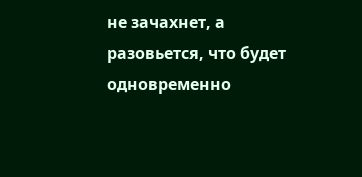не зачахнет, а разовьется, что будет одновременно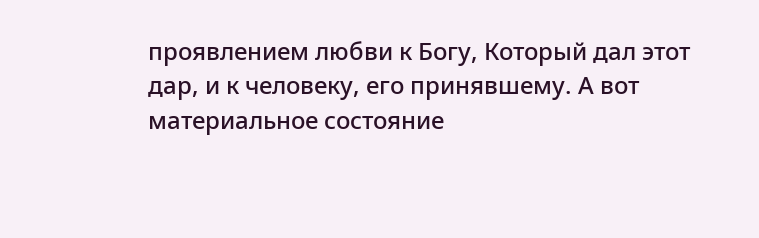проявлением любви к Богу, Который дал этот дар, и к человеку, его принявшему. А вот материальное состояние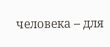человека – для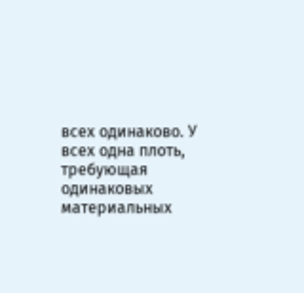всех одинаково. У всех одна плоть, требующая одинаковых материальных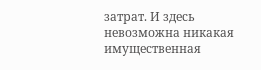затрат. И здесь невозможна никакая имущественная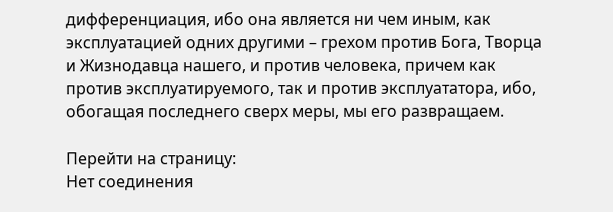дифференциация, ибо она является ни чем иным, как эксплуатацией одних другими – грехом против Бога, Творца и Жизнодавца нашего, и против человека, причем как против эксплуатируемого, так и против эксплуататора, ибо, обогащая последнего сверх меры, мы его развращаем.

Перейти на страницу:
Нет соединения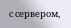с сервером,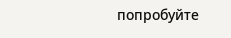попробуйте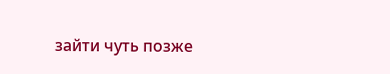зайти чуть позже